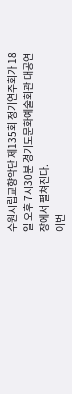수원시립교향악단 제135회 정기연주회가 18일 오후 7시30분 경기도문화예술회관 대공연장에서 펼쳐진다.
이번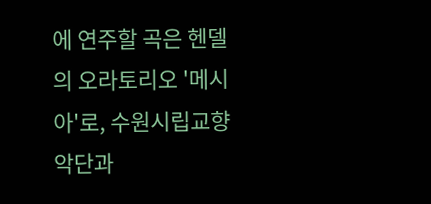에 연주할 곡은 헨델의 오라토리오 '메시아'로, 수원시립교향악단과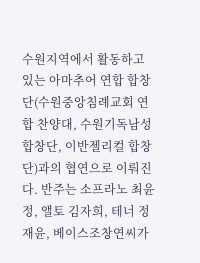수원지역에서 활동하고 있는 아마추어 연합 합창단(수원중앙침례교회 연합 찬양대, 수원기독남성합창단, 이반젤리컬 합창단)과의 협연으로 이뤄진다. 반주는 소프라노 최윤정, 앨토 김자희, 테너 정재윤, 베이스조창연씨가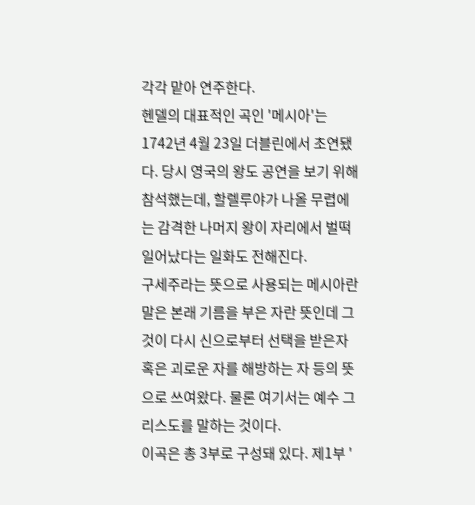각각 맡아 연주한다.
헨델의 대표적인 곡인 '메시아'는 1742년 4월 23일 더블린에서 초연됐다. 당시 영국의 왕도 공연을 보기 위해 참석했는데, 할렐루야가 나올 무렵에는 감격한 나머지 왕이 자리에서 벌떡 일어났다는 일화도 전해진다.
구세주라는 뜻으로 사용되는 메시아란 말은 본래 기름을 부은 자란 뜻인데 그것이 다시 신으로부터 선택을 받은자 혹은 괴로운 자를 해방하는 자 등의 뜻으로 쓰여왔다. 물론 여기서는 예수 그리스도를 말하는 것이다.
이곡은 총 3부로 구성돼 있다. 제1부 '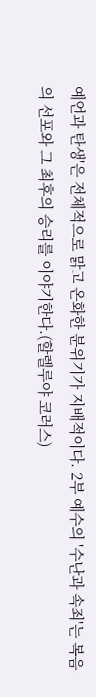예언과 탄생'은 전체적으로 맑고 온화한 분위기가 지배적이다. 2부 예수의 '수난과 속죄'는 복음의 선포와 그 최후의 승리를 이야기한다.(할렐루야 코러스)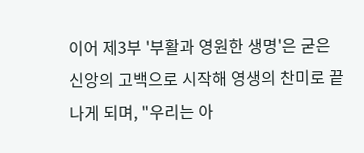이어 제3부 '부활과 영원한 생명'은 굳은 신앙의 고백으로 시작해 영생의 찬미로 끝나게 되며, "우리는 아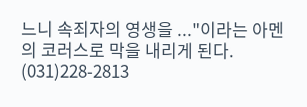느니 속죄자의 영생을 ..."이라는 아멘의 코러스로 막을 내리게 된다. (031)228-2813